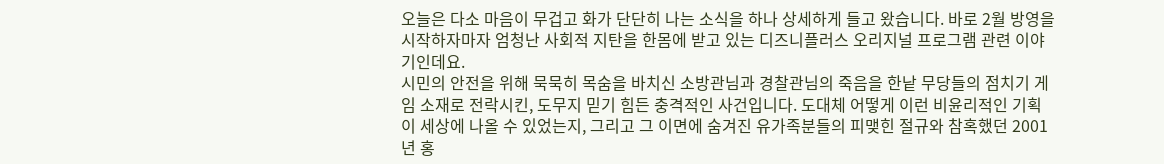오늘은 다소 마음이 무겁고 화가 단단히 나는 소식을 하나 상세하게 들고 왔습니다. 바로 2월 방영을 시작하자마자 엄청난 사회적 지탄을 한몸에 받고 있는 디즈니플러스 오리지널 프로그램 관련 이야기인데요.
시민의 안전을 위해 묵묵히 목숨을 바치신 소방관님과 경찰관님의 죽음을 한낱 무당들의 점치기 게임 소재로 전락시킨, 도무지 믿기 힘든 충격적인 사건입니다. 도대체 어떻게 이런 비윤리적인 기획이 세상에 나올 수 있었는지, 그리고 그 이면에 숨겨진 유가족분들의 피맺힌 절규와 참혹했던 2001년 홍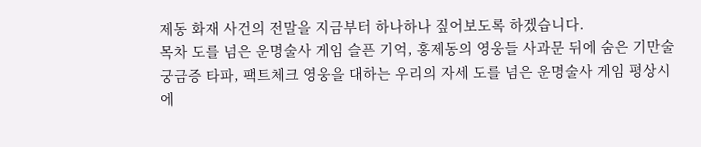제동 화재 사건의 전말을 지금부터 하나하나 짚어보도록 하겠습니다.
목차 도를 넘은 운명술사 게임 슬픈 기억, 홍제동의 영웅들 사과문 뒤에 숨은 기만술 궁금증 타파, 팩트체크 영웅을 대하는 우리의 자세 도를 넘은 운명술사 게임 평상시에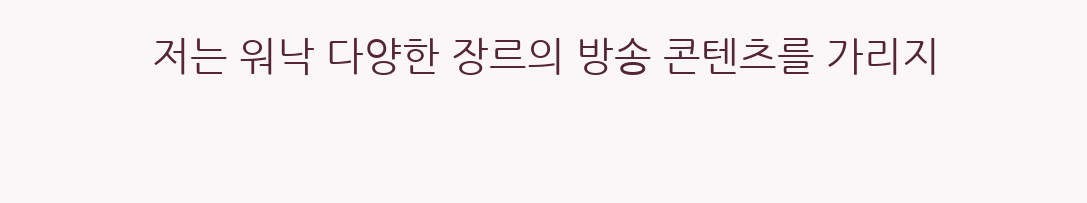저는 워낙 다양한 장르의 방송 콘텐츠를 가리지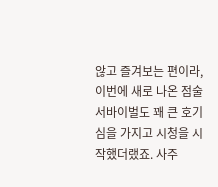않고 즐겨보는 편이라, 이번에 새로 나온 점술 서바이벌도 꽤 큰 호기심을 가지고 시청을 시작했더랬죠. 사주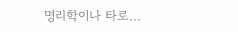명리학이나 타로...